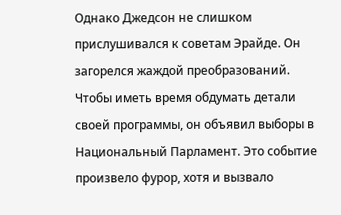Однако Джедсон не слишком прислушивался к советам Эрайде. Он загорелся жаждой преобразований. Чтобы иметь время обдумать детали своей программы, он объявил выборы в Национальный Парламент. Это событие произвело фурор, хотя и вызвало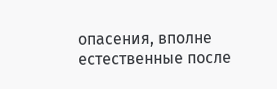опасения, вполне естественные после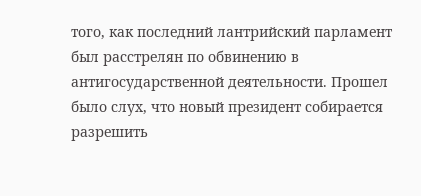того, как последний лантрийский парламент был расстрелян по обвинению в антигосударственной деятельности. Прошел было слух, что новый президент собирается разрешить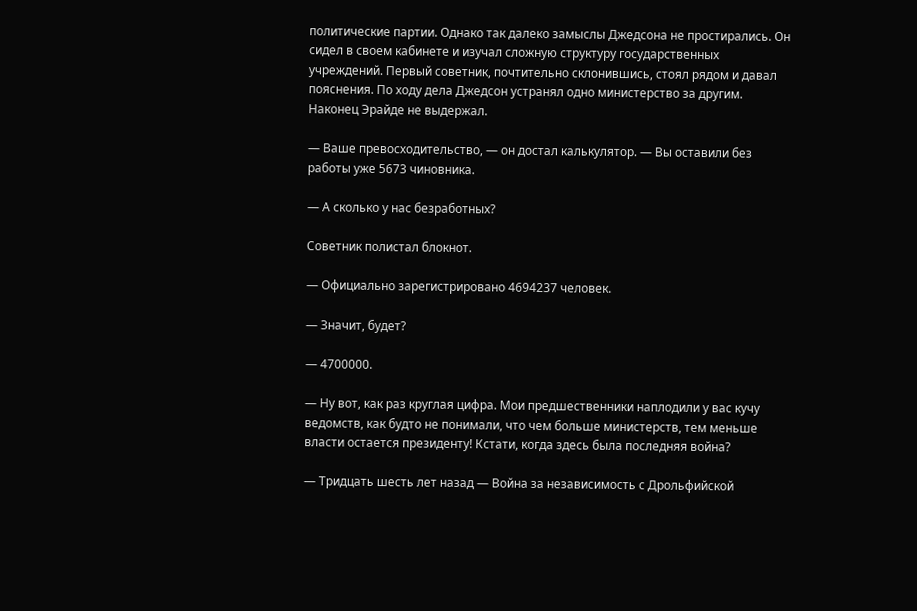политические партии. Однако так далеко замыслы Джедсона не простирались. Он сидел в своем кабинете и изучал сложную структуру государственных учреждений. Первый советник, почтительно склонившись, стоял рядом и давал пояснения. По ходу дела Джедсон устранял одно министерство за другим. Наконец Эрайде не выдержал.

— Ваше превосходительство, — он достал калькулятор. — Вы оставили без работы уже 5673 чиновника.

— А сколько у нас безработных?

Советник полистал блокнот.

— Официально зарегистрировано 4694237 человек.

— Значит, будет?

— 4700000.

— Ну вот, как раз круглая цифра. Мои предшественники наплодили у вас кучу ведомств, как будто не понимали, что чем больше министерств, тем меньше власти остается президенту! Кстати, когда здесь была последняя война?

— Тридцать шесть лет назад — Война за независимость с Дрольфийской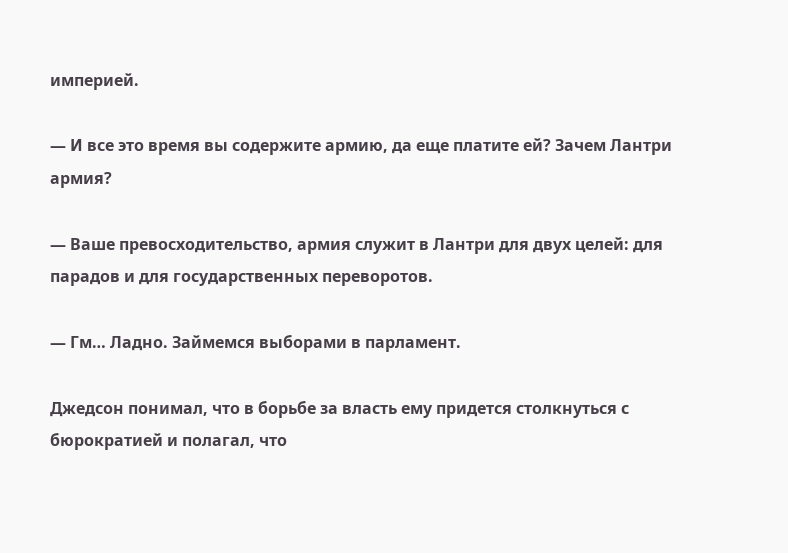империей.

— И все это время вы содержите армию, да еще платите ей? Зачем Лантри армия?

— Ваше превосходительство, армия служит в Лантри для двух целей: для парадов и для государственных переворотов.

— Гм… Ладно. Займемся выборами в парламент.

Джедсон понимал, что в борьбе за власть ему придется столкнуться с бюрократией и полагал, что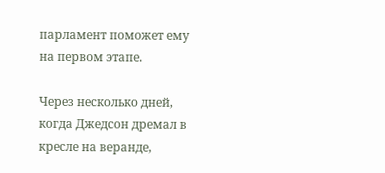парламент поможет ему на первом этапе.

Через несколько дней, когда Джедсон дремал в кресле на веранде,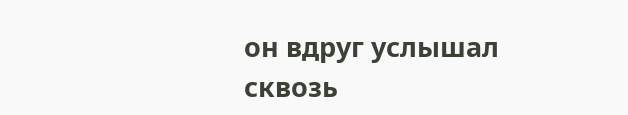он вдруг услышал сквозь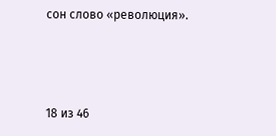сон слово «революция».



18 из 46